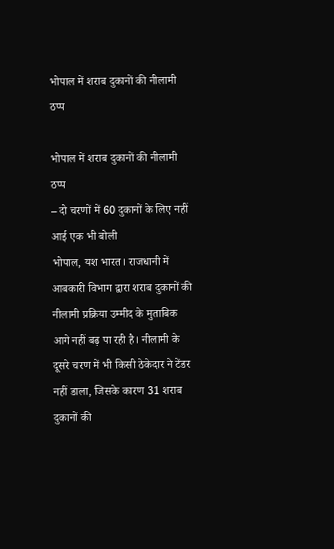भोपाल में शराब दुकानों की नीलामी ठप्प

भोपाल में शराब दुकानों की नीलामी ठप्प
– दो चरणों में 60 दुकानों के लिए नहीं आई एक भी बोली
भोपाल, यश भारत। राजधानी में आबकारी विभाग द्वारा शराब दुकानों की नीलामी प्रक्रिया उम्मीद के मुताबिक आगे नहीं बढ़ पा रही है। नीलामी के दूसरे चरण में भी किसी ठेकेदार ने टेंडर नहीं डाला, जिसके कारण 31 शराब दुकानों की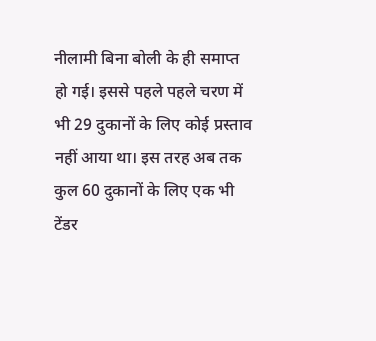नीलामी बिना बोली के ही समाप्त हो गई। इससे पहले पहले चरण में भी 29 दुकानों के लिए कोई प्रस्ताव नहीं आया था। इस तरह अब तक कुल 60 दुकानों के लिए एक भी टेंडर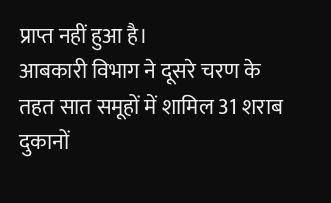प्राप्त नहीं हुआ है।
आबकारी विभाग ने दूसरे चरण के तहत सात समूहों में शामिल 31 शराब दुकानों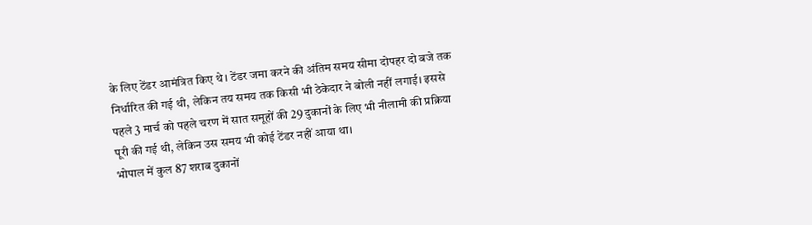के लिए टेंडर आमंत्रित किए थे। टेंडर जमा करने की अंतिम समय सीमा दोपहर दो बजे तक निर्धारित की गई थी, लेकिन तय समय तक किसी भी ठेकेदार ने बोली नहीं लगाई। इससे पहले 3 मार्च को पहले चरण में सात समूहों की 29 दुकानों के लिए भी नीलामी की प्रक्रिया पूरी की गई थी, लेकिन उस समय भी कोई टेंडर नहीं आया था।
भोपाल में कुल 87 शराब दुकानों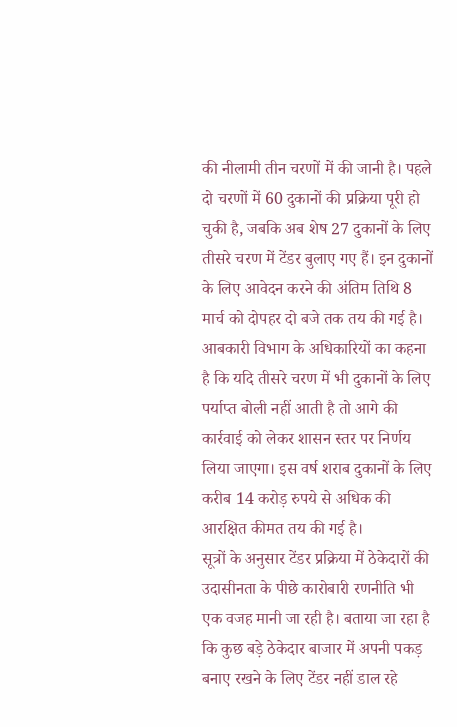की नीलामी तीन चरणों में की जानी है। पहले दो चरणों में 60 दुकानों की प्रक्रिया पूरी हो चुकी है, जबकि अब शेष 27 दुकानों के लिए तीसरे चरण में टेंडर बुलाए गए हैं। इन दुकानों के लिए आवेदन करने की अंतिम तिथि 8 मार्च को दोपहर दो बजे तक तय की गई है।
आबकारी विभाग के अधिकारियों का कहना है कि यदि तीसरे चरण में भी दुकानों के लिए पर्याप्त बोली नहीं आती है तो आगे की कार्रवाई को लेकर शासन स्तर पर निर्णय लिया जाएगा। इस वर्ष शराब दुकानों के लिए करीब 14 करोड़ रुपये से अधिक की आरक्षित कीमत तय की गई है।
सूत्रों के अनुसार टेंडर प्रक्रिया में ठेकेदारों की उदासीनता के पीछे कारोबारी रणनीति भी एक वजह मानी जा रही है। बताया जा रहा है कि कुछ बड़े ठेकेदार बाजार में अपनी पकड़ बनाए रखने के लिए टेंडर नहीं डाल रहे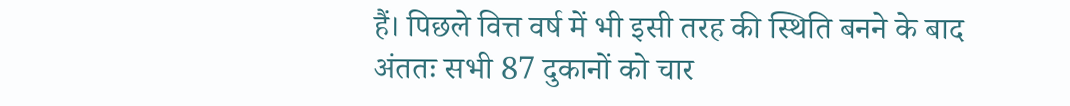हैं। पिछले वित्त वर्ष में भी इसी तरह की स्थिति बनने के बाद अंततः सभी 87 दुकानों को चार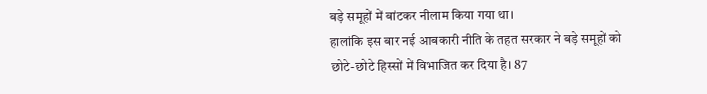बड़े समूहों में बांटकर नीलाम किया गया था।
हालांकि इस बार नई आबकारी नीति के तहत सरकार ने बड़े समूहों को छोटे-छोटे हिस्सों में विभाजित कर दिया है। 87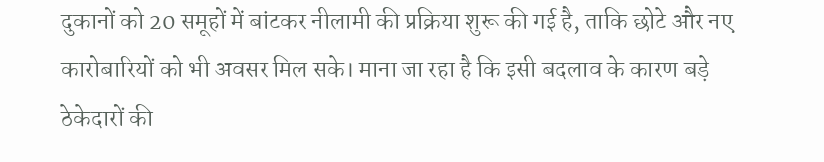दुकानों को 20 समूहों में बांटकर नीलामी की प्रक्रिया शुरू की गई है, ताकि छोटे और नए कारोबारियों को भी अवसर मिल सके। माना जा रहा है कि इसी बदलाव के कारण बड़े ठेकेदारों की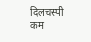दिलचस्पी कम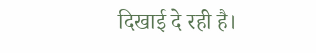दिखाई दे रही है।